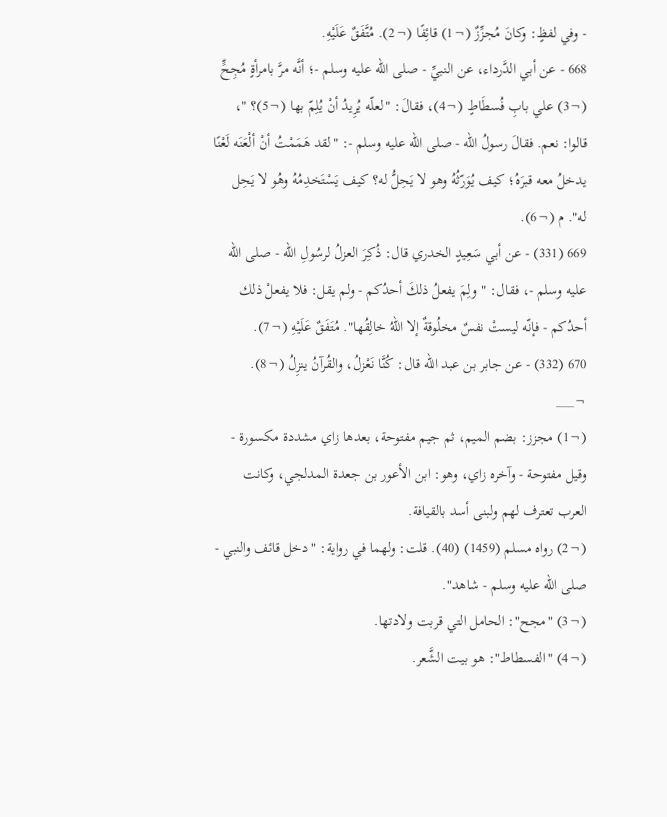- وفي لفظٍ: وكانَ مُجزِّزٌ (¬1) قائِفًا (¬2). مُتَّفَقٌ عَلَيْهِ.
668 - عن أبي الدَّرداء، عن النبيِّ - صلى الله عليه وسلم -؛ أنَّه مرَّ بامرأةٍ مُجِحٍّ (¬3) علي بابِ فُسطَاطٍ (¬4)، فقالَ: "لعلّه يُرِيدُ أنْ يُلِمّ بها (¬5)؟ "، قالوا: نعم. فقالَ رسولُ الله - صلى الله عليه وسلم -: "لقد هَمَمْتُ أنْ ألْعَنَه لَعْنًا يدخلُ معه قبرَهُ؛ كيف يُوَرّثُهُ وهو لا يَحِلُّ له؟ كيف يَسْتَخدِمُهُ وهُو لا يَحِل له". م (¬6).
669 (331) - عن أبي سَعِيدٍ الخدري قال: ذُكِرَ العزلُ لرسُولِ الله - صلى الله عليه وسلم -، فقال: "ولِمَ يفعلُ ذلكَ أحدُكم - ولم يقل: فلا يفعلْ ذلك أحدُكم - فإنّه ليستْ نفسٌ مخلُوقةٌ إلا اللهُ خالِقُها". مُتَفَقٌ عَلَيْهِ (¬7).
670 (332) - عن جابر بن عبد الله قال: كُنَّا نَعْزلُ، والقُرآنُ ينزِلُ (¬8).
¬___
(¬1) مجزز: بضم الميم، ثم جيم مفتوحة، بعدها زاي مشددة مكسورة - وقيل مفتوحة - وآخره زاي، وهو: ابن الأعور بن جعدة المدلجي، وكانت العرب تعترف لهم ولبنى أسد بالقيافة.
(¬2) رواه مسلم (1459) (40). قلت: ولهما في رواية: "دخل قائف والنبي - صلى الله عليه وسلم - شاهد".
(¬3) "مجح": الحامل التي قربت ولادتها.
(¬4) "الفسطاط": هو بيت الشَّعر.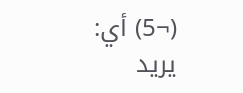(¬5) أي: يريد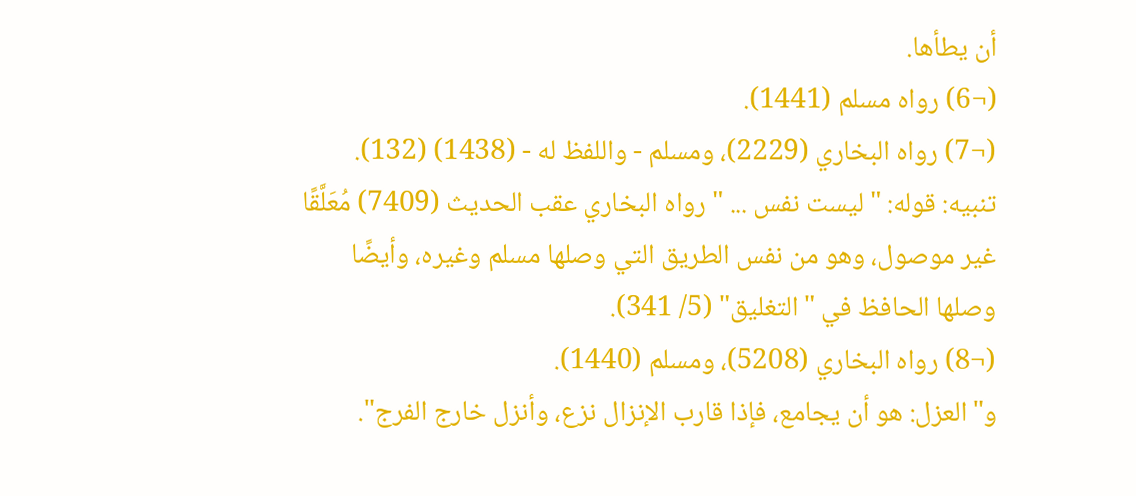أن يطأها.
(¬6) رواه مسلم (1441).
(¬7) رواه البخاري (2229)، ومسلم - واللفظ له - (1438) (132).
تنبيه: قوله: "ليست نفس ... " رواه البخاري عقب الحديث (7409) مُعَلَّقًا غير موصول، وهو من نفس الطريق التي وصلها مسلم وغيره، وأيضًا وصلها الحافظ في "التغليق" (5/ 341).
(¬8) رواه البخاري (5208)، ومسلم (1440).
و"العزل: هو أن يجامع، فإذا قارب الإنزال نزع، وأنزل خارج الفرج".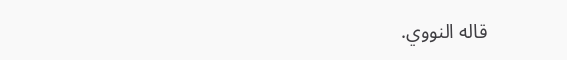قاله النووي.